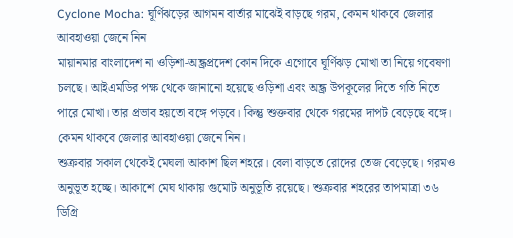Cyclone Mocha: ঘূর্ণিঝড়ের আগমন বার্তার মাঝেই বাড়ছে গরম, কেমন থাকবে জেলার আবহাওয়া জেনে নিন
মায়ানমার বাংলাদেশ না ওড়িশা-অন্ধ্রপ্রদেশ কোন দিকে এগোবে ঘূর্ণিঝড় মোখা তা নিয়ে গবেষণা চলছে। আইএমডির পক্ষ থেকে জানানো হয়েছে ওড়িশা এবং অন্ধ্র উপকূলের দিতে গতি নিতে পারে মোখা। তার প্রভাব হয়তো বঙ্গে পড়বে। কিন্তু শুক্তবার থেকে গরমের দাপট বেড়েছে বঙ্গে। কেমন থাকবে জেলার আবহাওয়া জেনে নিন।
শুক্রবার সকাল থেকেই মেঘলা আকাশ ছিল শহরে। বেলা বাড়তে রোদের তেজ বেড়েছে। গরমও অনুভূত হচ্ছে। আকাশে মেঘ থাকায় গুমোট অনুভূতি রয়েছে। শুক্রবার শহরের তাপমাত্রা ৩৬ ডিগ্রি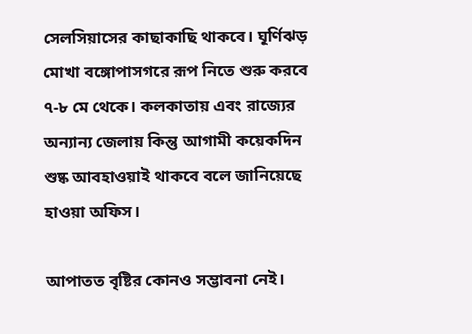সেলসিয়াসের কাছাকাছি থাকবে। ঘূর্ণিঝড় মোখা বঙ্গোপাসগরে রূপ নিতে শুরু করবে ৭-৮ মে থেকে। কলকাতায় এবং রাজ্যের অন্যান্য জেলায় কিন্তু আগামী কয়েকদিন শুষ্ক আবহাওয়াই থাকবে বলে জানিয়েছে হাওয়া অফিস।

আপাতত বৃষ্টির কোনও সম্ভাবনা নেই।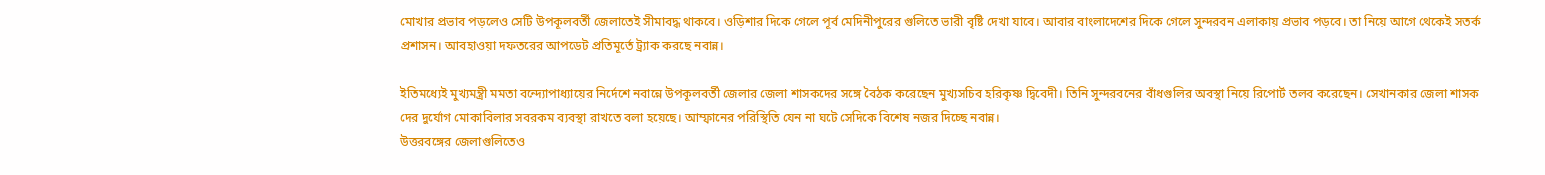মোখার প্রভাব পড়লেও সেটি উপকূলবর্তী জেলাতেই সীমাবদ্ধ থাকবে। ওড়িশার দিকে গেলে পূর্ব মেদিনীপুরের গুলিতে ভারী বৃষ্টি দেখা যাবে। আবার বাংলাদেশের দিকে গেলে সুন্দরবন এলাকায় প্রভাব পড়বে। তা নিয়ে আগে থেকেই সতর্ক প্রশাসন। আবহাওয়া দফতরের আপডেট প্রতিমূর্তে ট্র্যাক করছে নবান্ন।

ইতিমধ্যেই মুখ্যমন্ত্রী মমতা বন্দ্যোপাধ্যায়ের নির্দেশে নবান্নে উপকূলবর্তী জেলার জেলা শাসকদের সঙ্গে বৈঠক করেছেন মুখ্যসচিব হরিকৃষ্ণ দ্বিবেদী। তিনি সুন্দরবনের বাঁধগুলির অবস্থা নিয়ে রিপোর্ট তলব করেছেন। সেখানকার জেলা শাসক দের দুর্যোগ মোকাবিলার সবরকম ব্যবস্থা রাখতে বলা হয়েছে। আম্ফানের পরিস্থিতি যেন না ঘটে সেদিকে বিশেষ নজর দিচ্ছে নবান্ন।
উত্তরবঙ্গের জেলাগুলিতেও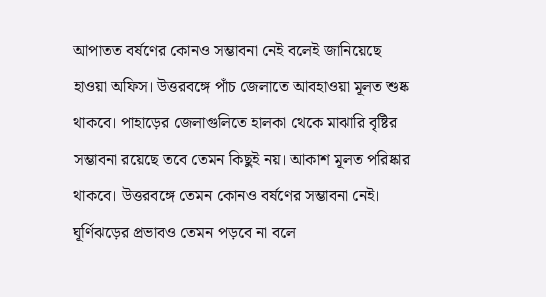আপাতত বর্ষণের কোনও সম্ভাবনা নেই বলেই জানিয়েছে হাওয়া অফিস। উত্তরবঙ্গে পাঁচ জেলাতে আবহাওয়া মূলত শুষ্ক থাকবে। পাহাড়ের জেলাগুলিতে হালকা থেকে মাঝারি বৃষ্টির সম্ভাবনা রয়েছে তবে তেমন কিছুই নয়। আকাশ মূলত পরিষ্কার থাকবে। উত্তরবঙ্গে তেমন কোনও বর্ষণের সম্ভাবনা নেই। ঘূর্ণিঝড়ের প্রভাবও তেমন পড়বে না বলে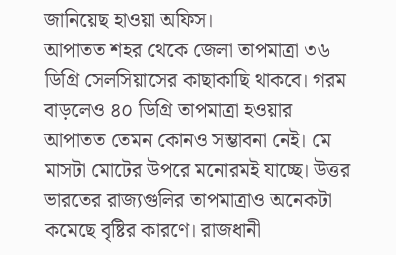জানিয়েছ হাওয়া অফিস।
আপাতত শহর থেকে জেলা তাপমাত্রা ৩৬ ডিগ্রি সেলসিয়াসের কাছাকাছি থাকবে। গরম বাড়লেও ৪০ ডিগ্রি তাপমাত্রা হওয়ার আপাতত তেমন কোনও সম্ভাবনা নেই। মে মাসটা মোটের উপরে মনোরমই যাচ্ছে। উত্তর ভারতের রাজ্যগুলির তাপমাত্রাও অনেকটা কমেছে বৃষ্টির কারণে। রাজধানী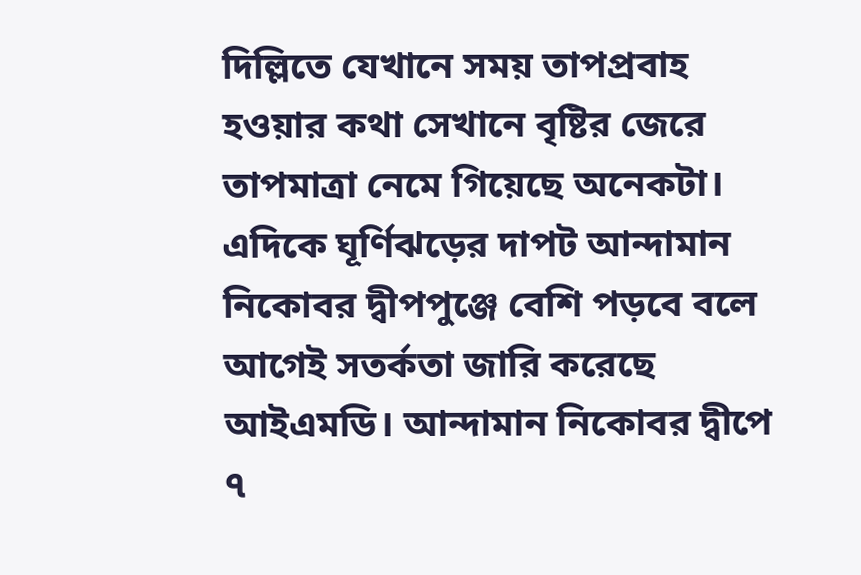দিল্লিতে যেখানে সময় তাপপ্রবাহ হওয়ার কথা সেখানে বৃষ্টির জেরে তাপমাত্রা নেমে গিয়েছে অনেকটা।
এদিকে ঘূর্ণিঝড়ের দাপট আন্দামান নিকোবর দ্বীপপুঞ্জে বেশি পড়বে বলে আগেই সতর্কতা জারি করেছে আইএমডি। আন্দামান নিকোবর দ্বীপে ৭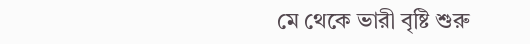মে থেকে ভারী বৃষ্টি শুরু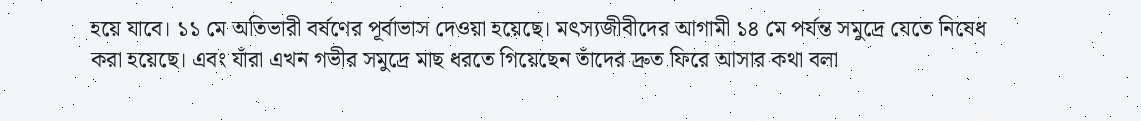হয়ে যাবে। ১১ মে অতিভারী বর্ষণের পূর্বাভাস দেওয়া হয়েছে। মৎস্যজীবীদের আগামী ১৪ মে পর্যন্ত সমুদ্রে যেতে নিষেধ করা হয়েছে। এবং যাঁরা এখন গভীর সমুদ্রে মাছ ধরতে গিয়েছেন তাঁদের দ্রুত ফিরে আসার কথা বলা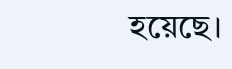হয়েছে।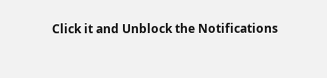Click it and Unblock the Notifications